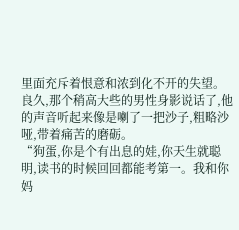里面充斥着恨意和浓到化不开的失望。
良久,那个稍高大些的男性身影说话了,他的声音听起来像是喇了一把沙子,粗略沙哑,带着痛苦的磨砺。
“狗蛋,你是个有出息的娃,你天生就聪明,读书的时候回回都能考第一。我和你妈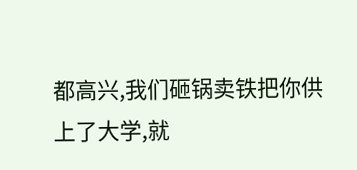都高兴,我们砸锅卖铁把你供上了大学,就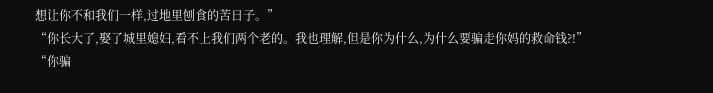想让你不和我们一样,过地里刨食的苦日子。”
“你长大了,娶了城里媳妇,看不上我们两个老的。我也理解,但是你为什么,为什么要骗走你妈的救命钱?!”
“你骗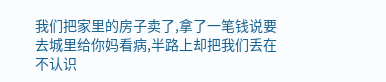我们把家里的房子卖了,拿了一笔钱说要去城里给你妈看病,半路上却把我们丢在不认识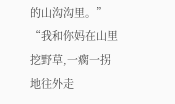的山沟沟里。”
“我和你妈在山里挖野草,一瘸一拐地往外走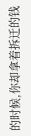的时候,你却拿着拆迁的钱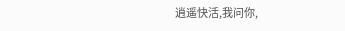逍遥快活,我问你,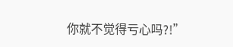你就不觉得亏心吗?!”